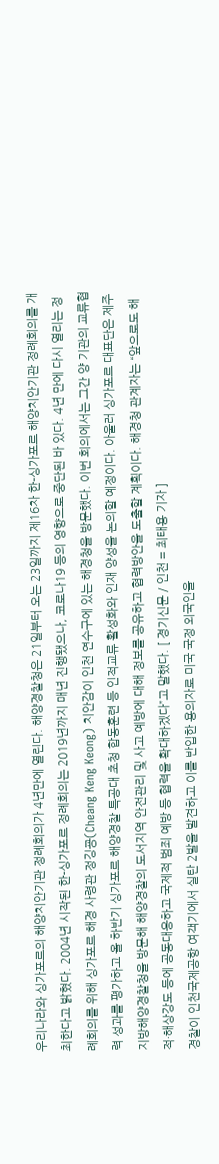우리나라와 싱가포르의 해양치안기관 정례회의가 4년만에 열린다. 해양경찰청은 21일부터 오는 23일까지 제16차 한-싱가포르 해양치안기관 정례회의를 개최한다고 밝혔다. 2004년 시작된 한-싱가포르 정례회의는 2019년까지 매년 진행됐으나, 코로나19 등의 영향으로 중단된 바 있다. 4년 만에 다시 열리는 정례회의를 위해 싱가포르 해경 사령관 정깅굥(Cheang Keng Keong) 치안감이 인천 연수구에 있는 해경청을 방문했다. 이번 회의에서는 그간 양 기관의 교류협력 성과를 평가하고 올 하반기 싱가포르 해양경찰 특공대 초청 합동훈련 등 인적교류 활성화와 인재 양성을 논의할 예정이다. 아울러 싱가포르 대표단은 제주지방해양경찰청을 방문해 해양경찰의 도서지역 안전관리 및 사고 예방에 대해 정보를 공유하고 협력방안을 도출할 계획이다. 해경청 관계자는 “앞으로도 해적·해상강도 등에 공동대응하고 국제적 범죄 예방 등 협력을 확대하겠다”고 말했다. [ 경기신문 / 인천 = 최태용 기자 ]
경찰이 인천국제공항 여객기에서 실탄 2발을 발견하고 이를 반입한 용의자로 미국 국정 외국인을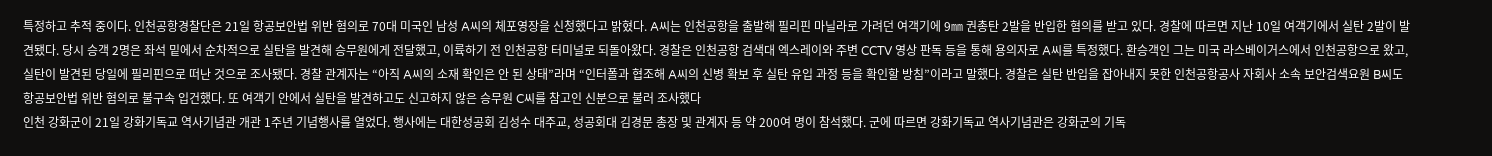특정하고 추적 중이다. 인천공항경찰단은 21일 항공보안법 위반 혐의로 70대 미국인 남성 A씨의 체포영장을 신청했다고 밝혔다. A씨는 인천공항을 출발해 필리핀 마닐라로 가려던 여객기에 9㎜ 권총탄 2발을 반입한 혐의를 받고 있다. 경찰에 따르면 지난 10일 여객기에서 실탄 2발이 발견됐다. 당시 승객 2명은 좌석 밑에서 순차적으로 실탄을 발견해 승무원에게 전달했고, 이륙하기 전 인천공항 터미널로 되돌아왔다. 경찰은 인천공항 검색대 엑스레이와 주변 CCTV 영상 판독 등을 통해 용의자로 A씨를 특정했다. 환승객인 그는 미국 라스베이거스에서 인천공항으로 왔고, 실탄이 발견된 당일에 필리핀으로 떠난 것으로 조사됐다. 경찰 관계자는 “아직 A씨의 소재 확인은 안 된 상태”라며 “인터폴과 협조해 A씨의 신병 확보 후 실탄 유입 과정 등을 확인할 방침”이라고 말했다. 경찰은 실탄 반입을 잡아내지 못한 인천공항공사 자회사 소속 보안검색요원 B씨도 항공보안법 위반 혐의로 불구속 입건했다. 또 여객기 안에서 실탄을 발견하고도 신고하지 않은 승무원 C씨를 참고인 신분으로 불러 조사했다
인천 강화군이 21일 강화기독교 역사기념관 개관 1주년 기념행사를 열었다. 행사에는 대한성공회 김성수 대주교, 성공회대 김경문 총장 및 관계자 등 약 200여 명이 참석했다. 군에 따르면 강화기독교 역사기념관은 강화군의 기독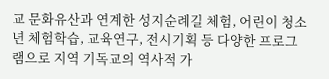교 문화유산과 연계한 성지순례길 체험, 어린이 청소년 체험학습, 교육연구, 전시기획 등 다양한 프로그램으로 지역 기독교의 역사적 가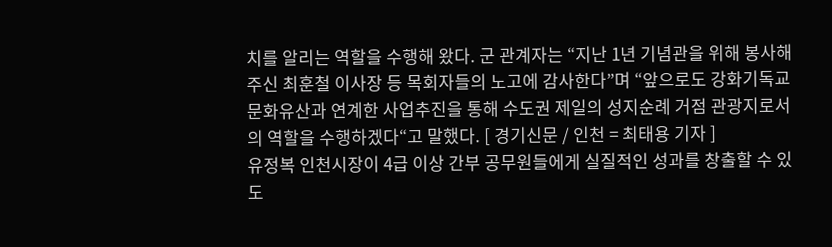치를 알리는 역할을 수행해 왔다. 군 관계자는 “지난 1년 기념관을 위해 봉사해 주신 최훈철 이사장 등 목회자들의 노고에 감사한다”며 “앞으로도 강화기독교 문화유산과 연계한 사업추진을 통해 수도권 제일의 성지순례 거점 관광지로서의 역할을 수행하겠다“고 말했다. [ 경기신문 / 인천 = 최태용 기자 ]
유정복 인천시장이 4급 이상 간부 공무원들에게 실질적인 성과를 창출할 수 있도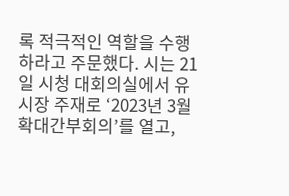록 적극적인 역할을 수행하라고 주문했다. 시는 21일 시청 대회의실에서 유 시장 주재로 ‘2023년 3월 확대간부회의’를 열고,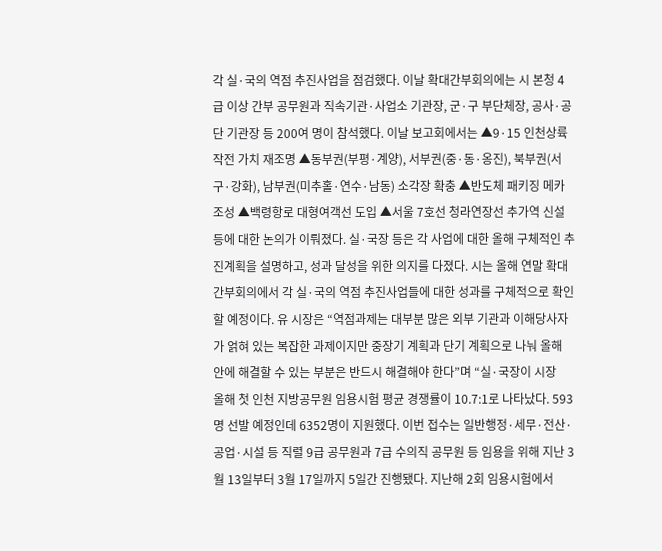각 실·국의 역점 추진사업을 점검했다. 이날 확대간부회의에는 시 본청 4급 이상 간부 공무원과 직속기관·사업소 기관장, 군·구 부단체장, 공사·공단 기관장 등 200여 명이 참석했다. 이날 보고회에서는 ▲9·15 인천상륙작전 가치 재조명 ▲동부권(부평·계양), 서부권(중·동·옹진), 북부권(서구·강화), 남부권(미추홀·연수·남동) 소각장 확충 ▲반도체 패키징 메카 조성 ▲백령항로 대형여객선 도입 ▲서울 7호선 청라연장선 추가역 신설 등에 대한 논의가 이뤄졌다. 실·국장 등은 각 사업에 대한 올해 구체적인 추진계획을 설명하고, 성과 달성을 위한 의지를 다졌다. 시는 올해 연말 확대간부회의에서 각 실·국의 역점 추진사업들에 대한 성과를 구체적으로 확인할 예정이다. 유 시장은 “역점과제는 대부분 많은 외부 기관과 이해당사자가 얽혀 있는 복잡한 과제이지만 중장기 계획과 단기 계획으로 나눠 올해 안에 해결할 수 있는 부분은 반드시 해결해야 한다”며 “실·국장이 시장
올해 첫 인천 지방공무원 임용시험 평균 경쟁률이 10.7:1로 나타났다. 593명 선발 예정인데 6352명이 지원했다. 이번 접수는 일반행정·세무·전산·공업·시설 등 직렬 9급 공무원과 7급 수의직 공무원 등 임용을 위해 지난 3월 13일부터 3월 17일까지 5일간 진행됐다. 지난해 2회 임용시험에서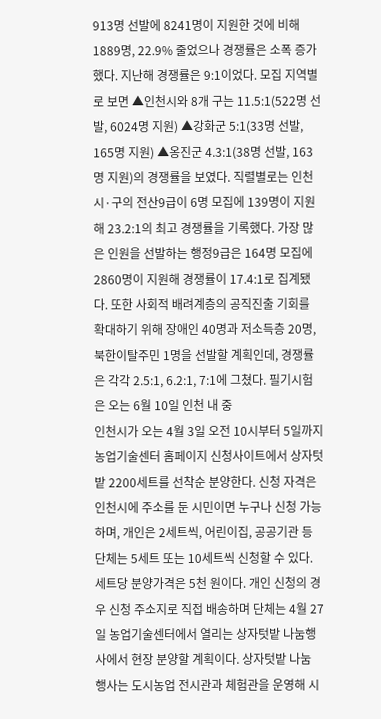913명 선발에 8241명이 지원한 것에 비해 1889명, 22.9% 줄었으나 경쟁률은 소폭 증가했다. 지난해 경쟁률은 9:1이었다. 모집 지역별로 보면 ▲인천시와 8개 구는 11.5:1(522명 선발, 6024명 지원) ▲강화군 5:1(33명 선발, 165명 지원) ▲옹진군 4.3:1(38명 선발, 163명 지원)의 경쟁률을 보였다. 직렬별로는 인천시·구의 전산9급이 6명 모집에 139명이 지원해 23.2:1의 최고 경쟁률을 기록했다. 가장 많은 인원을 선발하는 행정9급은 164명 모집에 2860명이 지원해 경쟁률이 17.4:1로 집계됐다. 또한 사회적 배려계층의 공직진출 기회를 확대하기 위해 장애인 40명과 저소득층 20명, 북한이탈주민 1명을 선발할 계획인데, 경쟁률은 각각 2.5:1, 6.2:1, 7:1에 그쳤다. 필기시험은 오는 6월 10일 인천 내 중
인천시가 오는 4월 3일 오전 10시부터 5일까지 농업기술센터 홈페이지 신청사이트에서 상자텃밭 2200세트를 선착순 분양한다. 신청 자격은 인천시에 주소를 둔 시민이면 누구나 신청 가능하며, 개인은 2세트씩, 어린이집, 공공기관 등 단체는 5세트 또는 10세트씩 신청할 수 있다. 세트당 분양가격은 5천 원이다. 개인 신청의 경우 신청 주소지로 직접 배송하며 단체는 4월 27일 농업기술센터에서 열리는 상자텃밭 나눔행사에서 현장 분양할 계획이다. 상자텃밭 나눔 행사는 도시농업 전시관과 체험관을 운영해 시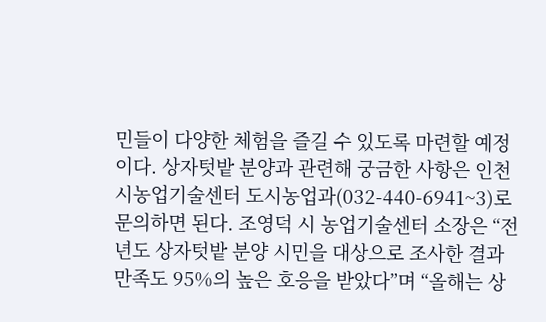민들이 다양한 체험을 즐길 수 있도록 마련할 예정이다. 상자텃밭 분양과 관련해 궁금한 사항은 인천시농업기술센터 도시농업과(032-440-6941~3)로 문의하면 된다. 조영덕 시 농업기술센터 소장은 “전년도 상자텃밭 분양 시민을 대상으로 조사한 결과 만족도 95%의 높은 호응을 받았다”며 “올해는 상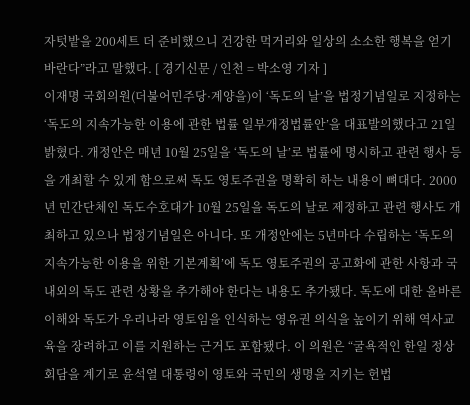자텃밭을 200세트 더 준비했으니 건강한 먹거리와 일상의 소소한 행복을 얻기 바란다”라고 말했다. [ 경기신문 / 인천 = 박소영 기자 ]
이재명 국회의원(더불어민주당·계양을)이 ‘독도의 날’을 법정기념일로 지정하는 ‘독도의 지속가능한 이용에 관한 법률 일부개정법률안’을 대표발의했다고 21일 밝혔다. 개정안은 매년 10월 25일을 ‘독도의 날’로 법률에 명시하고 관련 행사 등을 개최할 수 있게 함으로써 독도 영토주권을 명확히 하는 내용이 뼈대다. 2000년 민간단체인 독도수호대가 10월 25일을 독도의 날로 제정하고 관련 행사도 개최하고 있으나 법정기념일은 아니다. 또 개정안에는 5년마다 수립하는 ‘독도의 지속가능한 이용을 위한 기본계획’에 독도 영토주권의 공고화에 관한 사항과 국내외의 독도 관련 상황을 추가해야 한다는 내용도 추가됐다. 독도에 대한 올바른 이해와 독도가 우리나라 영토임을 인식하는 영유권 의식을 높이기 위해 역사교육을 장려하고 이를 지원하는 근거도 포함됐다. 이 의원은 “굴욕적인 한일 정상회담을 계기로 윤석열 대통령이 영토와 국민의 생명을 지키는 헌법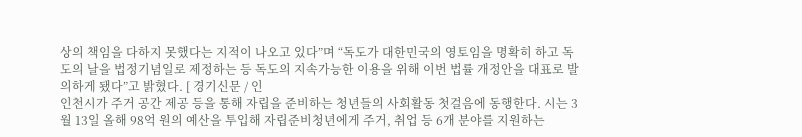상의 책임을 다하지 못했다는 지적이 나오고 있다”며 “독도가 대한민국의 영토임을 명확히 하고 독도의 날을 법정기념일로 제정하는 등 독도의 지속가능한 이용을 위해 이번 법률 개정안을 대표로 발의하게 됐다”고 밝혔다. [ 경기신문 / 인
인천시가 주거 공간 제공 등을 통해 자립을 준비하는 청년들의 사회활동 첫걸음에 동행한다. 시는 3월 13일 올해 98억 원의 예산을 투입해 자립준비청년에게 주거, 취업 등 6개 분야를 지원하는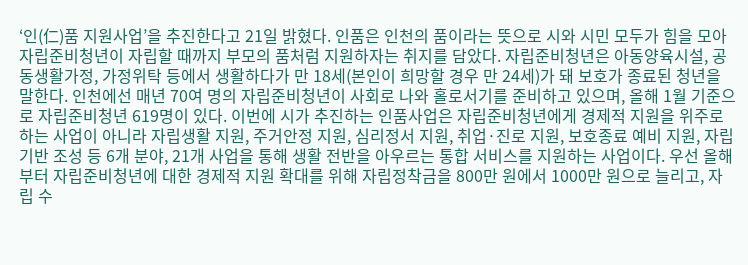‘인(仁)품 지원사업’을 추진한다고 21일 밝혔다. 인품은 인천의 품이라는 뜻으로 시와 시민 모두가 힘을 모아 자립준비청년이 자립할 때까지 부모의 품처럼 지원하자는 취지를 담았다. 자립준비청년은 아동양육시설, 공동생활가정, 가정위탁 등에서 생활하다가 만 18세(본인이 희망할 경우 만 24세)가 돼 보호가 종료된 청년을 말한다. 인천에선 매년 70여 명의 자립준비청년이 사회로 나와 홀로서기를 준비하고 있으며, 올해 1월 기준으로 자립준비청년 619명이 있다. 이번에 시가 추진하는 인품사업은 자립준비청년에게 경제적 지원을 위주로 하는 사업이 아니라 자립생활 지원, 주거안정 지원, 심리정서 지원, 취업·진로 지원, 보호종료 예비 지원, 자립기반 조성 등 6개 분야, 21개 사업을 통해 생활 전반을 아우르는 통합 서비스를 지원하는 사업이다. 우선 올해부터 자립준비청년에 대한 경제적 지원 확대를 위해 자립정착금을 800만 원에서 1000만 원으로 늘리고, 자립 수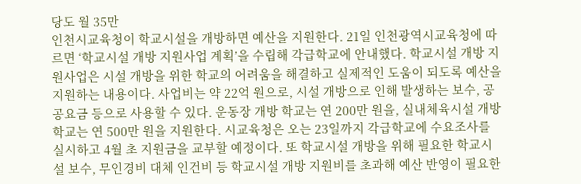당도 월 35만
인천시교육청이 학교시설을 개방하면 예산을 지원한다. 21일 인천광역시교육청에 따르면 ‘학교시설 개방 지원사업 계획’을 수립해 각급학교에 안내했다. 학교시설 개방 지원사업은 시설 개방을 위한 학교의 어려움을 해결하고 실제적인 도움이 되도록 예산을 지원하는 내용이다. 사업비는 약 22억 원으로, 시설 개방으로 인해 발생하는 보수, 공공요금 등으로 사용할 수 있다. 운동장 개방 학교는 연 200만 원을, 실내체육시설 개방 학교는 연 500만 원을 지원한다. 시교육청은 오는 23일까지 각급학교에 수요조사를 실시하고 4월 초 지원금을 교부할 예정이다. 또 학교시설 개방을 위해 필요한 학교시설 보수, 무인경비 대체 인건비 등 학교시설 개방 지원비를 초과해 예산 반영이 필요한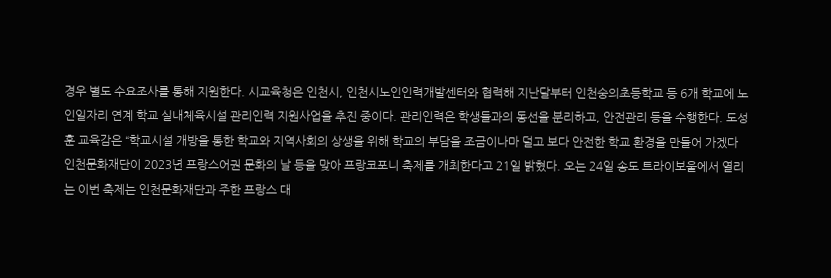경우 별도 수요조사를 통해 지원한다. 시교육청은 인천시, 인천시노인인력개발센터와 협력해 지난달부터 인천숭의초등학교 등 6개 학교에 노인일자리 연계 학교 실내체육시설 관리인력 지원사업을 추진 중이다. 관리인력은 학생들과의 동선을 분리하고, 안전관리 등을 수행한다. 도성훈 교육감은 “학교시설 개방을 통한 학교와 지역사회의 상생을 위해 학교의 부담을 조금이나마 덜고 보다 안전한 학교 환경을 만들어 가겠다
인천문화재단이 2023년 프랑스어권 문화의 날 등을 맞아 프랑코포니 축제를 개최한다고 21일 밝혔다. 오는 24일 송도 트라이보울에서 열리는 이번 축제는 인천문화재단과 주한 프랑스 대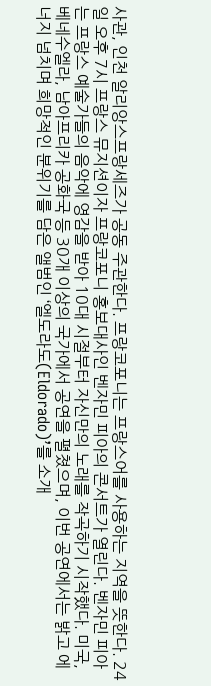사관, 인천 알리앙스프랑세즈가 공동 주관한다. 프랑코포니는 프랑스어를 사용하는 지역을 뜻한다. 24일 오후 7시 프랑스 뮤지션이자 프랑코포니 홍보대사인 벤자민 피아의 콘서트가 열린다. 벤자민 피아는 프랑스 예술가들의 음악에 영감을 받아 10대 시절부터 자신만의 노래를 작곡하기 시작했다. 미국, 베네수엘라, 남아프리카 공화국 등 30개 이상의 국가에서 공연을 펼쳤으며, 이번 공연에서는 밝고 에너지 넘치며 희망적인 분위기를 담은 앨범인 ‘엘도라도(Eldorado)’를 소개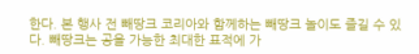한다. 본 행사 전 빼땅크 코리아와 함께하는 빼땅크 놀이도 즐길 수 있다. 빼땅크는 공을 가능한 최대한 표적에 가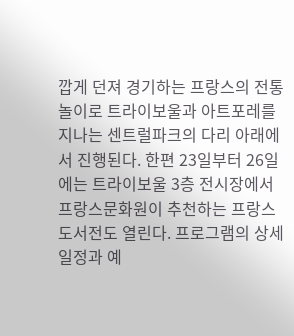깝게 던져 경기하는 프랑스의 전통 놀이로 트라이보울과 아트포레를 지나는 센트럴파크의 다리 아래에서 진행된다. 한편 23일부터 26일에는 트라이보울 3층 전시장에서 프랑스문화원이 추천하는 프랑스 도서전도 열린다. 프로그램의 상세 일정과 예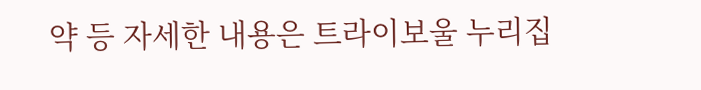약 등 자세한 내용은 트라이보울 누리집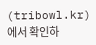(tribowl.kr)에서 확인하